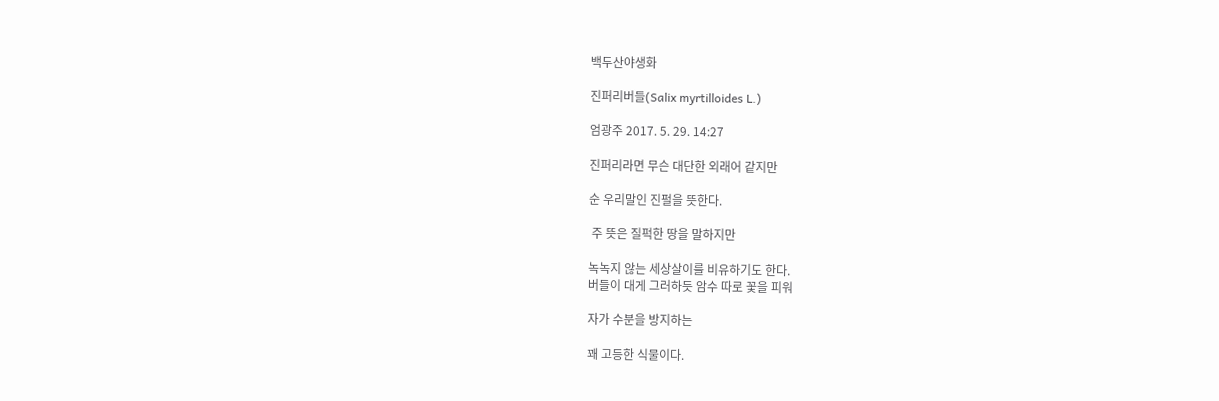백두산야생화

진퍼리버들(Salix myrtilloides L.)

엄광주 2017. 5. 29. 14:27

진퍼리라면 무슨 대단한 외래어 같지만

순 우리말인 진펄을 뜻한다.

 주 뜻은 질퍽한 땅을 말하지만

녹녹지 않는 세상살이를 비유하기도 한다.
버들이 대게 그러하듯 암수 따로 꽃을 피워

자가 수분을 방지하는

꽤 고등한 식물이다.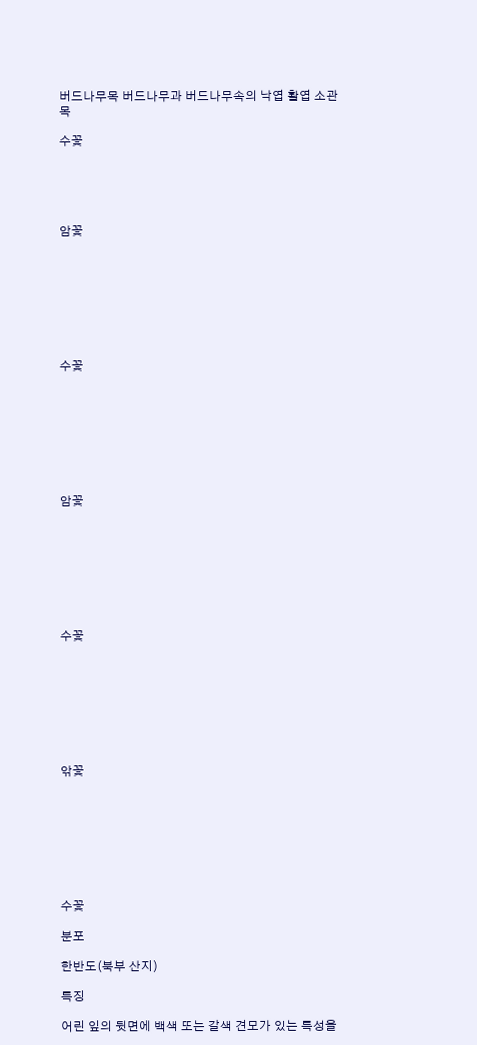버드나무목 버드나무과 버드나무속의 낙엽 활엽 소관목

수꽃





암꽃








수꽃








암꽃








수꽃








앆꽃








수꽃

분포

한반도(북부 산지)

특징

어린 잎의 뒷면에 백색 또는 갈색 견모가 있는 특성을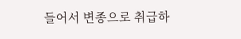들어서 변종으로 취급하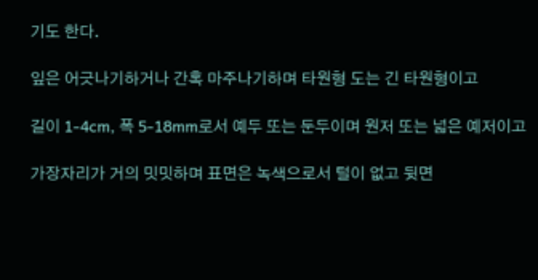기도 한다.

잎은 어긋나기하거나 간혹 마주나기하며 타원형 도는 긴 타원형이고

길이 1-4cm, 폭 5-18mm로서 예두 또는 둔두이며 원저 또는 넓은 예저이고

가장자리가 거의 밋밋하며 표면은 녹색으로서 털이 없고 뒷면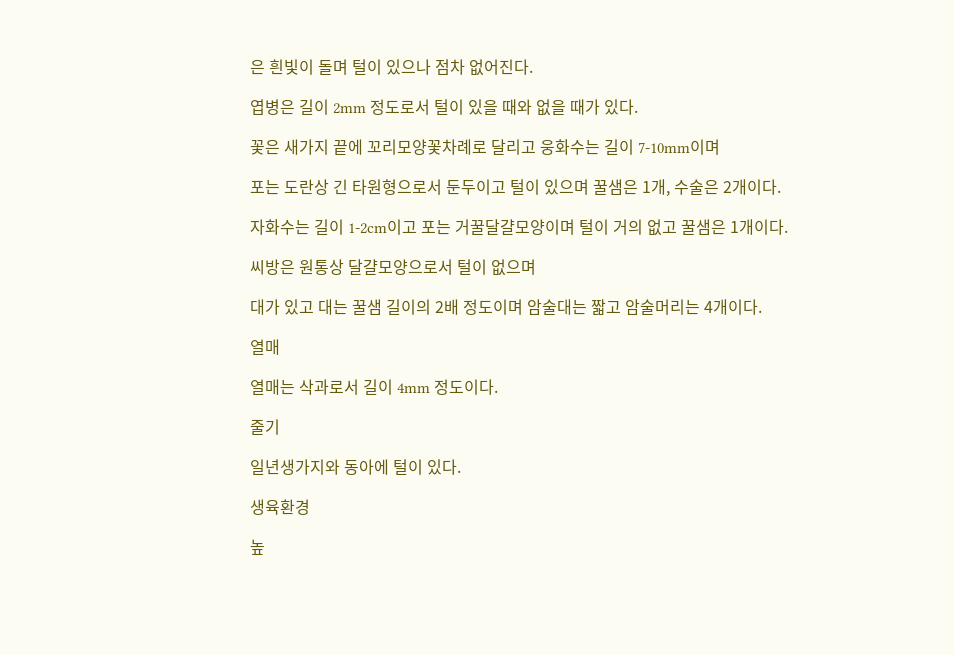은 흰빛이 돌며 털이 있으나 점차 없어진다.

엽병은 길이 2mm 정도로서 털이 있을 때와 없을 때가 있다.

꽃은 새가지 끝에 꼬리모양꽃차례로 달리고 웅화수는 길이 7-10mm이며

포는 도란상 긴 타원형으로서 둔두이고 털이 있으며 꿀샘은 1개, 수술은 2개이다.

자화수는 길이 1-2cm이고 포는 거꿀달걀모양이며 털이 거의 없고 꿀샘은 1개이다.

씨방은 원통상 달걀모양으로서 털이 없으며

대가 있고 대는 꿀샘 길이의 2배 정도이며 암술대는 짧고 암술머리는 4개이다.

열매

열매는 삭과로서 길이 4mm 정도이다.

줄기

일년생가지와 동아에 털이 있다.

생육환경

높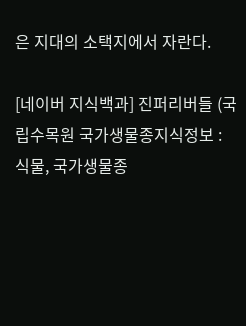은 지대의 소택지에서 자란다.

[네이버 지식백과] 진퍼리버들 (국립수목원 국가생물종지식정보 : 식물, 국가생물종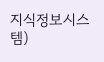지식정보시스템)